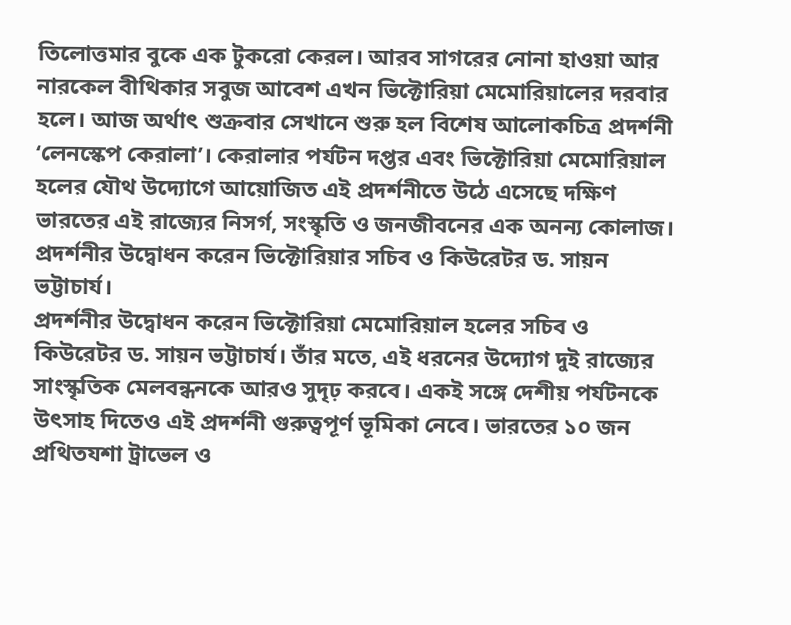তিলোত্তমার বুকে এক টুকরো কেরল। আরব সাগরের নোনা হাওয়া আর নারকেল বীথিকার সবুজ আবেশ এখন ভিক্টোরিয়া মেমোরিয়ালের দরবার হলে। আজ অর্থাৎ শুক্রবার সেখানে শুরু হল বিশেষ আলোকচিত্র প্রদর্শনী ‘লেনস্কেপ কেরালা’। কেরালার পর্যটন দপ্তর এবং ভিক্টোরিয়া মেমোরিয়াল হলের যৌথ উদ্যোগে আয়োজিত এই প্রদর্শনীতে উঠে এসেছে দক্ষিণ ভারতের এই রাজ্যের নিসর্গ, সংস্কৃতি ও জনজীবনের এক অনন্য কোলাজ।
প্রদর্শনীর উদ্বোধন করেন ভিক্টোরিয়ার সচিব ও কিউরেটর ড. সায়ন ভট্টাচার্য।
প্রদর্শনীর উদ্বোধন করেন ভিক্টোরিয়া মেমোরিয়াল হলের সচিব ও কিউরেটর ড. সায়ন ভট্টাচার্য। তাঁর মতে, এই ধরনের উদ্যোগ দুই রাজ্যের সাংস্কৃতিক মেলবন্ধনকে আরও সুদৃঢ় করবে। একই সঙ্গে দেশীয় পর্যটনকে উৎসাহ দিতেও এই প্রদর্শনী গুরুত্বপূর্ণ ভূমিকা নেবে। ভারতের ১০ জন প্রথিতযশা ট্রাভেল ও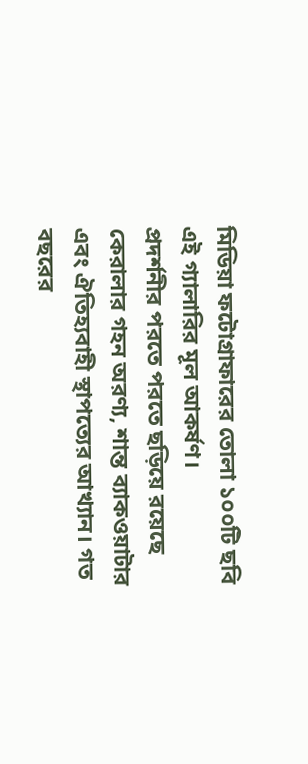মিডিয়া ফটোগ্রাফারের তোলা ১০০টি ছবি এই গ্যালারির মূল আকর্ষণ।
প্রদর্শনীর পরতে পরতে ছড়িয়ে রয়েছে কেরালার গহন অরণ্য, শান্ত ব্যাকওয়াটার এবং ঐতিহ্যবাহী স্থাপত্যের আখ্যান। গত বছরের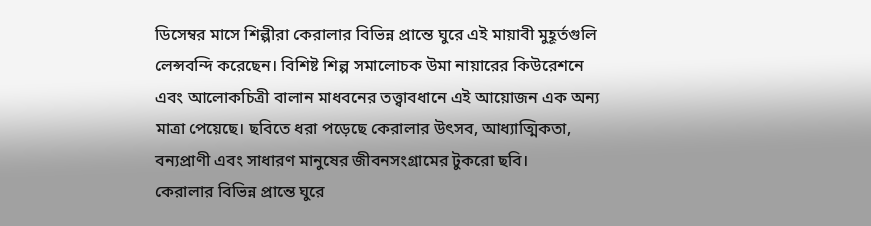ডিসেম্বর মাসে শিল্পীরা কেরালার বিভিন্ন প্রান্তে ঘুরে এই মায়াবী মুহূর্তগুলি লেন্সবন্দি করেছেন। বিশিষ্ট শিল্প সমালোচক উমা নায়ারের কিউরেশনে এবং আলোকচিত্রী বালান মাধবনের তত্ত্বাবধানে এই আয়োজন এক অন্য মাত্রা পেয়েছে। ছবিতে ধরা পড়েছে কেরালার উৎসব, আধ্যাত্মিকতা, বন্যপ্রাণী এবং সাধারণ মানুষের জীবনসংগ্রামের টুকরো ছবি।
কেরালার বিভিন্ন প্রান্তে ঘুরে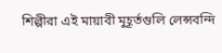শিল্পীরা এই মায়াবী মুহূর্তগুলি লেন্সবন্দি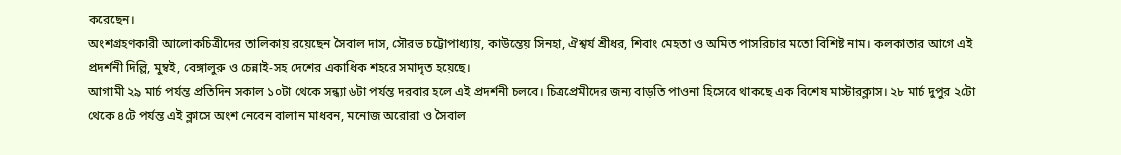করেছেন।
অংশগ্রহণকারী আলোকচিত্রীদের তালিকায় রয়েছেন সৈবাল দাস, সৌরভ চট্টোপাধ্যায়, কাউন্তেয় সিনহা, ঐশ্বর্য শ্রীধর, শিবাং মেহতা ও অমিত পাসরিচার মতো বিশিষ্ট নাম। কলকাতার আগে এই প্রদর্শনী দিল্লি, মুম্বই, বেঙ্গালুরু ও চেন্নাই-সহ দেশের একাধিক শহরে সমাদৃত হয়েছে।
আগামী ২৯ মার্চ পর্যন্ত প্রতিদিন সকাল ১০টা থেকে সন্ধ্যা ৬টা পর্যন্ত দরবার হলে এই প্রদর্শনী চলবে। চিত্রপ্রেমীদের জন্য বাড়তি পাওনা হিসেবে থাকছে এক বিশেষ মাস্টারক্লাস। ২৮ মার্চ দুপুর ২টো থেকে ৪টে পর্যন্ত এই ক্লাসে অংশ নেবেন বালান মাধবন, মনোজ অরোরা ও সৈবাল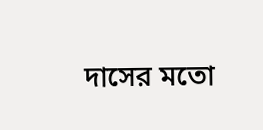দাসের মতো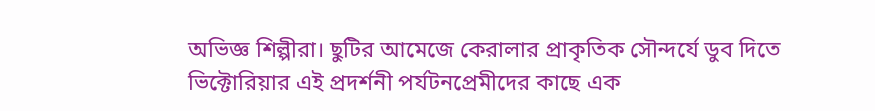অভিজ্ঞ শিল্পীরা। ছুটির আমেজে কেরালার প্রাকৃতিক সৌন্দর্যে ডুব দিতে ভিক্টোরিয়ার এই প্রদর্শনী পর্যটনপ্রেমীদের কাছে এক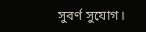সুবর্ণ সুযোগ।